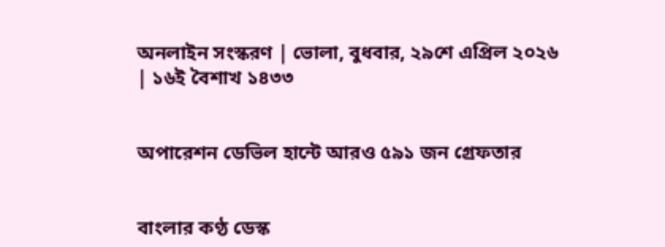অনলাইন সংস্করণ | ভোলা, বুধবার, ২৯শে এপ্রিল ২০২৬ | ১৬ই বৈশাখ ১৪৩৩


অপারেশন ডেভিল হান্টে আরও ৫৯১ জন গ্রেফতার


বাংলার কণ্ঠ ডেস্ক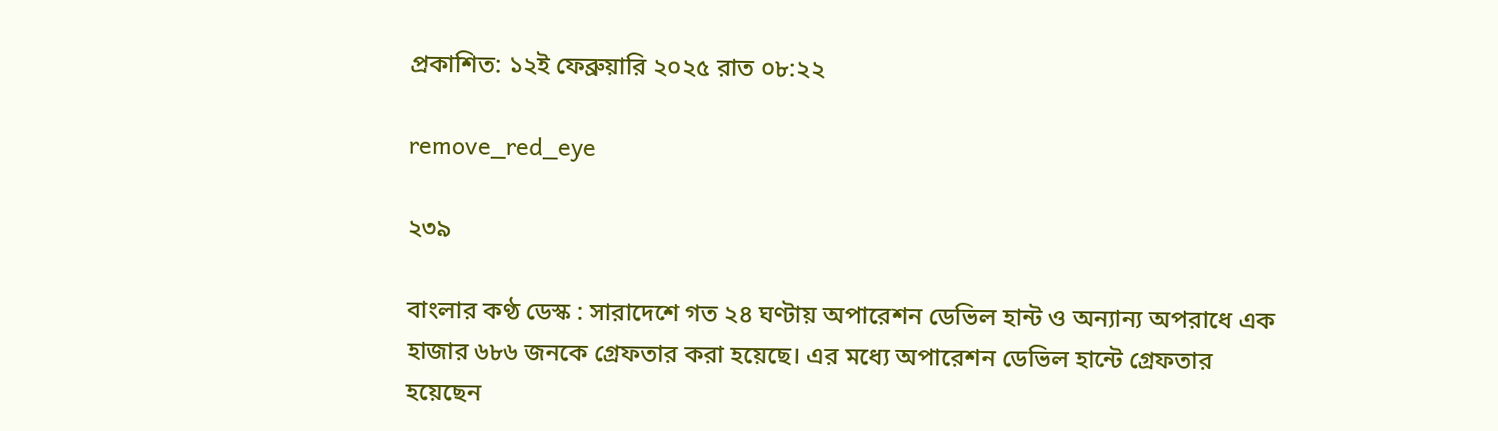প্রকাশিত: ১২ই ফেব্রুয়ারি ২০২৫ রাত ০৮:২২

remove_red_eye

২৩৯

বাংলার কণ্ঠ ডেস্ক : সারাদেশে গত ২৪ ঘণ্টায় অপারেশন ডেভিল হান্ট ও অন্যান্য অপরাধে এক হাজার ৬৮৬ জনকে গ্রেফতার করা হয়েছে। এর মধ্যে অপারেশন ডেভিল হান্টে গ্রেফতার হয়েছেন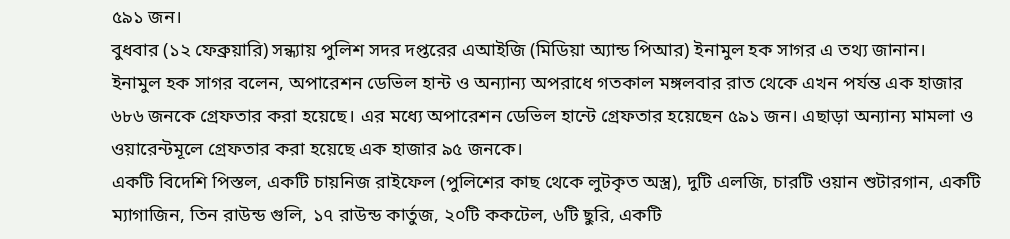৫৯১ জন।
বুধবার (১২ ফেব্রুয়ারি) সন্ধ্যায় পুলিশ সদর দপ্তরের এআইজি (মিডিয়া অ্যান্ড পিআর) ইনামুল হক সাগর এ তথ্য জানান।
ইনামুল হক সাগর বলেন, অপারেশন ডেভিল হান্ট ও অন্যান্য অপরাধে গতকাল মঙ্গলবার রাত থেকে এখন পর্যন্ত এক হাজার ৬৮৬ জনকে গ্রেফতার করা হয়েছে। এর মধ্যে অপারেশন ডেভিল হান্টে গ্রেফতার হয়েছেন ৫৯১ জন। এছাড়া অন্যান্য মামলা ও ওয়ারেন্টমূলে গ্রেফতার করা হয়েছে এক হাজার ৯৫ জনকে।
একটি বিদেশি পিস্তল, একটি চায়নিজ রাইফেল (পুলিশের কাছ থেকে লুটকৃত অস্ত্র), দুটি এলজি, চারটি ওয়ান শুটারগান, একটি ম্যাগাজিন, তিন রাউন্ড গুলি, ১৭ রাউন্ড কার্তুজ, ২০টি ককটেল, ৬টি ছুরি, একটি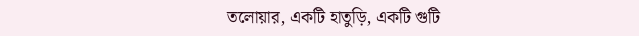তলোয়ার, একটি হাতুড়ি, একটি গুটি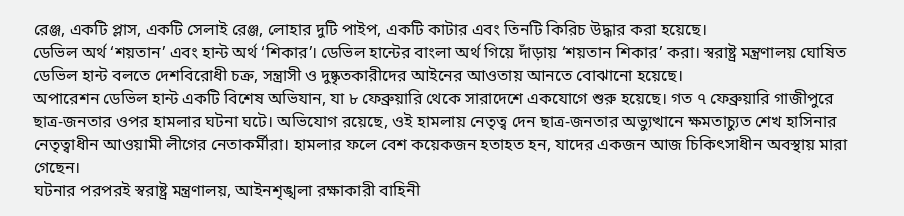রেঞ্জ, একটি প্লাস, একটি সেলাই রেঞ্জ, লোহার দুটি পাইপ, একটি কাটার এবং তিনটি কিরিচ উদ্ধার করা হয়েছে।
ডেভিল অর্থ ‘শয়তান’ এবং হান্ট অর্থ ‘শিকার’। ডেভিল হান্টের বাংলা অর্থ গিয়ে দাঁড়ায় ‘শয়তান শিকার’ করা। স্বরাষ্ট্র মন্ত্রণালয় ঘোষিত ডেভিল হান্ট বলতে দেশবিরোধী চক্র, সন্ত্রাসী ও দুষ্কৃতকারীদের আইনের আওতায় আনতে বোঝানো হয়েছে।
অপারেশন ডেভিল হান্ট একটি বিশেষ অভিযান, যা ৮ ফেব্রুয়ারি থেকে সারাদেশে একযোগে শুরু হয়েছে। গত ৭ ফেব্রুয়ারি গাজীপুরে ছাত্র-জনতার ওপর হামলার ঘটনা ঘটে। অভিযোগ রয়েছে, ওই হামলায় নেতৃত্ব দেন ছাত্র-জনতার অভ্যুত্থানে ক্ষমতাচ্যুত শেখ হাসিনার নেতৃত্বাধীন আওয়ামী লীগের নেতাকর্মীরা। হামলার ফলে বেশ কয়েকজন হতাহত হন, যাদের একজন আজ চিকিৎসাধীন অবস্থায় মারা গেছেন।
ঘটনার পরপরই স্বরাষ্ট্র মন্ত্রণালয়, আইনশৃঙ্খলা রক্ষাকারী বাহিনী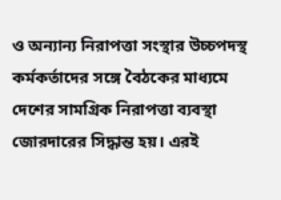ও অন্যান্য নিরাপত্তা সংস্থার উচ্চপদস্থ কর্মকর্তাদের সঙ্গে বৈঠকের মাধ্যমে দেশের সামগ্রিক নিরাপত্তা ব্যবস্থা জোরদারের সিদ্ধান্ত হয়। এরই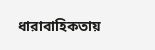ধারাবাহিকতায়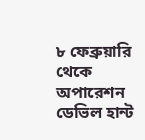৮ ফেব্রুয়ারি থেকে অপারেশন ডেভিল হান্ট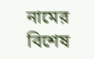নামের বিশেষ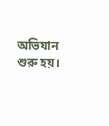অভিযান শুরু হয়।